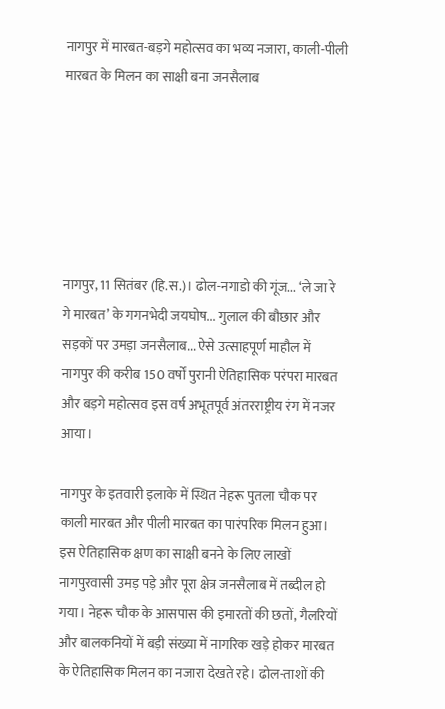नागपुर में मारबत-बड़गे महोत्सव का भव्य नजारा, काली-पीली मारबत के मिलन का साक्षी बना जनसैलाब






नागपुर, 11 सितंबर (हि.स.)। ढोल-नगाडो की गूंज... ‘ले जा रे गे मारबत’ के गगनभेदी जयघोष... गुलाल की बौछार और सड़कों पर उमड़ा जनसैलाब... ऐसे उत्साहपूर्ण माहौल में नागपुर की करीब 150 वर्षों पुरानी ऐतिहासिक परंपरा मारबत और बड़गे महोत्सव इस वर्ष अभूतपूर्व अंतरराष्ट्रीय रंग में नजर आया।

नागपुर के इतवारी इलाके में स्थित नेहरू पुतला चौक पर काली मारबत और पीली मारबत का पारंपरिक मिलन हुआ। इस ऐतिहासिक क्षण का साक्षी बनने के लिए लाखों नागपुरवासी उमड़ पड़े और पूरा क्षेत्र जनसैलाब में तब्दील हो गया। नेहरू चौक के आसपास की इमारतों की छतों, गैलरियों और बालकनियों में बड़ी संख्या में नागरिक खड़े होकर मारबत के ऐतिहासिक मिलन का नजारा देखते रहे। ढोल-ताशों की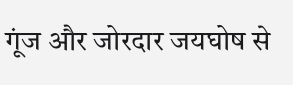गूंज और जोरदार जयघोष से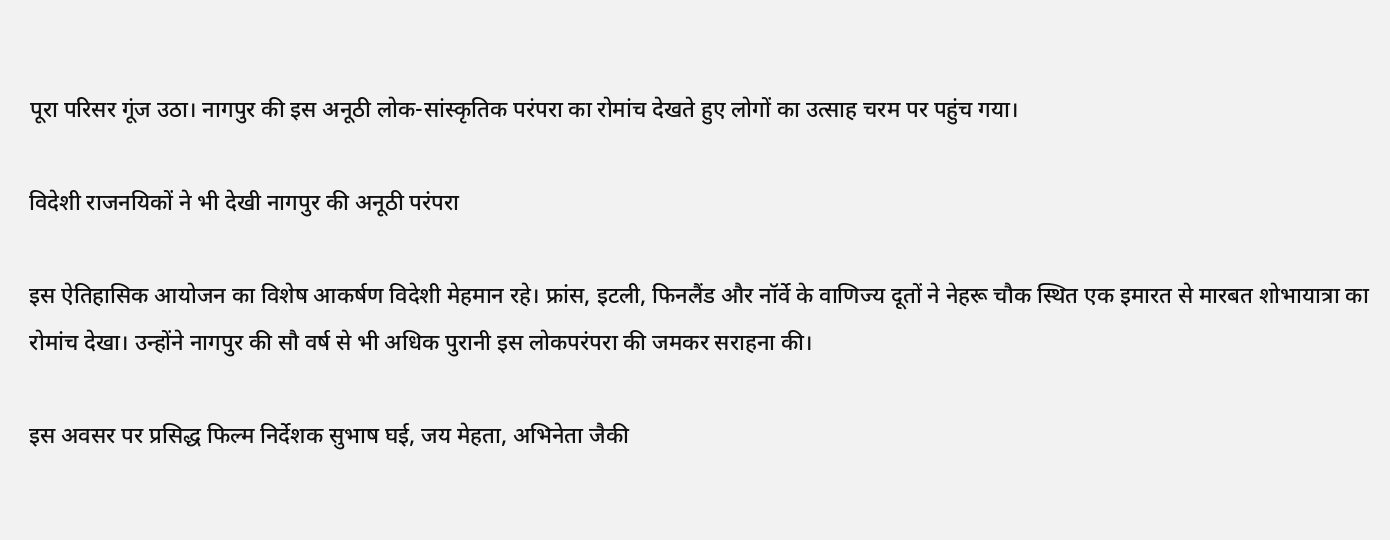पूरा परिसर गूंज उठा। नागपुर की इस अनूठी लोक-सांस्कृतिक परंपरा का रोमांच देखते हुए लोगों का उत्साह चरम पर पहुंच गया।

विदेशी राजनयिकों ने भी देखी नागपुर की अनूठी परंपरा

इस ऐतिहासिक आयोजन का विशेष आकर्षण विदेशी मेहमान रहे। फ्रांस, इटली, फिनलैंड और नॉर्वे के वाणिज्य दूतों ने नेहरू चौक स्थित एक इमारत से मारबत शोभायात्रा का रोमांच देखा। उन्होंने नागपुर की सौ वर्ष से भी अधिक पुरानी इस लोकपरंपरा की जमकर सराहना की।

इस अवसर पर प्रसिद्ध फिल्म निर्देशक सुभाष घई, जय मेहता, अभिनेता जैकी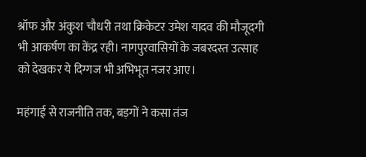श्रॉफ और अंकुश चौधरी तथा क्रिकेटर उमेश यादव की मौजूदगी भी आकर्षण का केंद्र रही। नागपुरवासियों के जबरदस्त उत्साह को देखकर ये दिग्गज भी अभिभूत नजर आए।

महंगाई से राजनीति तक, बड़गों ने कसा तंज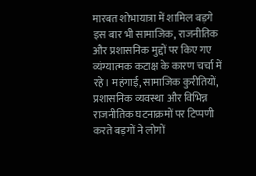मारबत शोभायात्रा में शामिल बड़गे इस बार भी सामाजिक, राजनीतिक और प्रशासनिक मुद्दों पर किए गए व्यंग्यात्मक कटाक्ष के कारण चर्चा में रहे। महंगाई, सामाजिक कुरीतियों, प्रशासनिक व्यवस्था और विभिन्न राजनीतिक घटनाक्रमों पर टिप्पणी करते बड़गों ने लोगों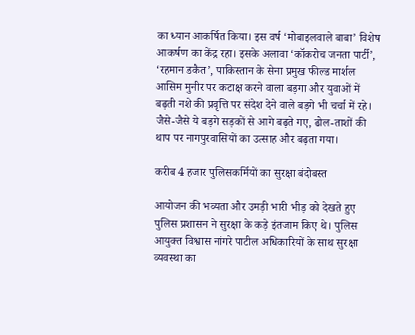का ध्यान आकर्षित किया। इस वर्ष ‘मोबाइलवाले बाबा’ विशेष आकर्षण का केंद्र रहा। इसके अलावा ‘कॉकरोच जनता पार्टी’, ‘रहमान डकैत’, पाकिस्तान के सेना प्रमुख फील्ड मार्शल आसिम मुनीर पर कटाक्ष करने वाला बड़गा और युवाओं में बढ़ती नशे की प्रवृत्ति पर संदेश देने वाले बड़गे भी चर्चा में रहे। जैसे-जैसे ये बड़गे सड़कों से आगे बढ़ते गए, ढोल-ताशों की थाप पर नागपुरवासियों का उत्साह और बढ़ता गया।

करीब 4 हजार पुलिसकर्मियों का सुरक्षा बंदोबस्त

आयोजन की भव्यता और उमड़ी भारी भीड़ को देखते हुए पुलिस प्रशासन ने सुरक्षा के कड़े इंतजाम किए थे। पुलिस आयुक्त विश्वास नांगरे पाटील अधिकारियों के साथ सुरक्षा व्यवस्था का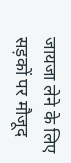जायजा लेने के लिए सड़कों पर मौजूद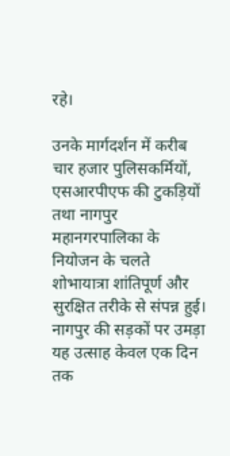रहे।

उनके मार्गदर्शन में करीब चार हजार पुलिसकर्मियों, एसआरपीएफ की टुकड़ियों तथा नागपुर महानगरपालिका के नियोजन के चलते शोभायात्रा शांतिपूर्ण और सुरक्षित तरीके से संपन्न हुई। नागपुर की सड़कों पर उमड़ा यह उत्साह केवल एक दिन तक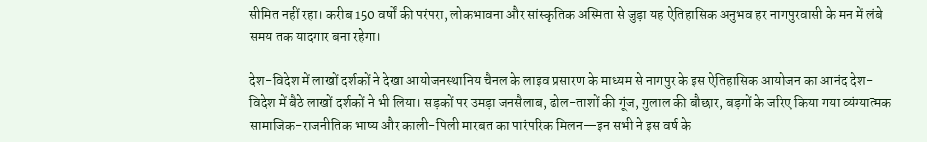सीमित नहीं रहा। करीब 150 वर्षों की परंपरा, लोकभावना और सांस्कृतिक अस्मिता से जुड़ा यह ऐतिहासिक अनुभव हर नागपुरवासी के मन में लंबे समय तक यादगार बना रहेगा।

देश-विदेश में लाखों दर्शकों ने देखा आयोजनस्थानिय चैनल के लाइव प्रसारण के माध्यम से नागपुर के इस ऐतिहासिक आयोजन का आनंद देश-विदेश में बैठे लाखों दर्शकों ने भी लिया। सड़कों पर उमड़ा जनसैलाब, ढोल-ताशों की गूंज, गुलाल की बौछार, बड़गों के जरिए किया गया व्यंग्यात्मक सामाजिक-राजनीतिक भाष्य और काली-पिली मारबत का पारंपरिक मिलन—इन सभी ने इस वर्ष के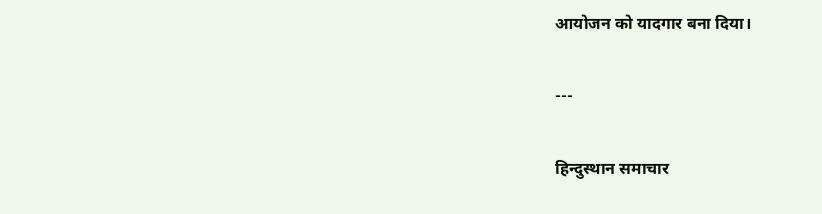आयोजन को यादगार बना दिया।

---

हिन्दुस्थान समाचार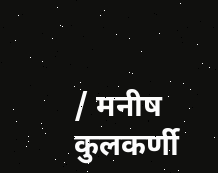/ मनीष कुलकर्णी